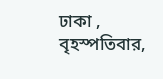ঢাকা , বৃহস্পতিবার,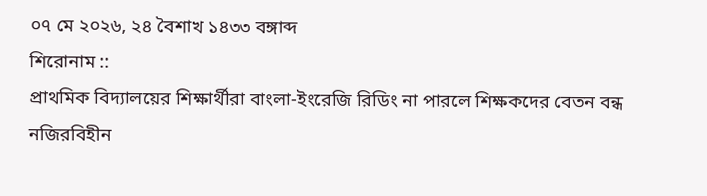০৭ মে ২০২৬, ২৪ বৈশাখ ১৪৩৩ বঙ্গাব্দ
শিরোনাম ::
প্রাথমিক বিদ্যালয়ের শিক্ষার্থীরা বাংলা-ইংরেজি রিডিং না পারলে শিক্ষকদের বেতন বন্ধ নজিরবিহীন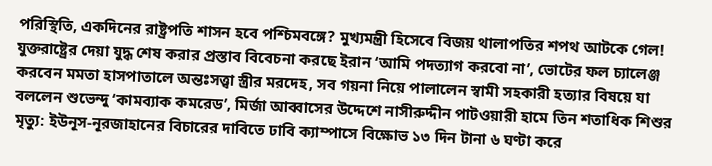পরিস্থিতি, একদিনের রাষ্ট্রপতি শাসন হবে পশ্চিমবঙ্গে? মুখ্যমন্ত্রী হিসেবে বিজয় থালাপতির শপথ আটকে গেল! যুক্তরাষ্ট্রের দেয়া যুদ্ধ শেষ করার প্রস্তাব বিবেচনা করছে ইরান ‘আমি পদত্যাগ করবো না’, ভোটের ফল চ্যালেঞ্জ করবেন মমতা হাসপাতালে অন্তঃসত্ত্বা স্ত্রীর মরদেহ, সব গয়না নিয়ে পালালেন স্বামী সহকারী হত্যার বিষয়ে যা বললেন শুভেন্দু ‘কামব্যাক কমরেড’, মির্জা আব্বাসের উদ্দেশে নাসীরুদ্দীন পাটওয়ারী হামে তিন শতাধিক শিশুর মৃত্যু: ইউনূস-নূরজাহানের বিচারের দাবিতে ঢাবি ক্যাম্পাসে বিক্ষোভ ১৩ দিন টানা ৬ ঘণ্টা করে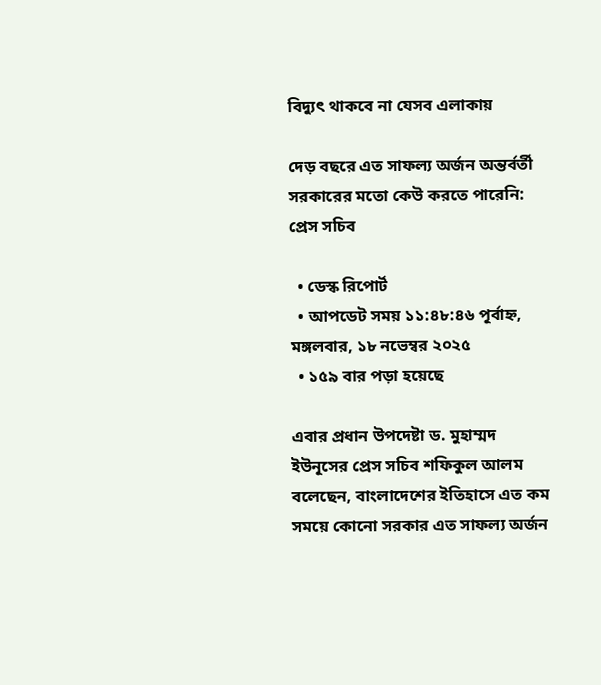বিদ্যুৎ থাকবে না যেসব এলাকায়

দেড় বছরে এত সাফল্য অর্জন অন্তর্বর্তী সরকারের মতো কেউ করতে পারেনি: প্রেস সচিব

  • ডেস্ক রিপোর্ট
  • আপডেট সময় ১১:৪৮:৪৬ পূর্বাহ্ন, মঙ্গলবার, ১৮ নভেম্বর ২০২৫
  • ১৫৯ বার পড়া হয়েছে

এবার প্রধান উপদেষ্টা ড. মুহাম্মদ ইউনূসের প্রেস সচিব শফিকুল আলম বলেছেন, বাংলাদেশের ইতিহাসে এত কম সময়ে কোনো সরকার এত সাফল্য অর্জন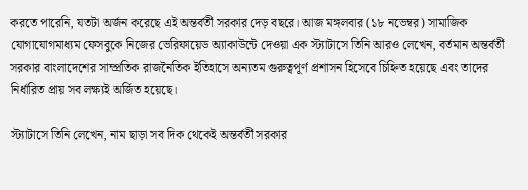করতে পারেনি, যতটা অর্জন করেছে এই অন্তর্বর্তী সরকার দেড় বছরে। আজ মঙ্গলবার (১৮ নভেম্বর) সামাজিক যোগাযোগমাধ্যম ফেসবুকে নিজের ভেরিফায়েড অ্যাকাউন্টে দেওয়া এক স্ট্যাটাসে তিনি আরও লেখেন, বর্তমান অন্তর্বর্তী সরকার বাংলাদেশের সাম্প্রতিক রাজনৈতিক ইতিহাসে অন্যতম গুরুত্বপূর্ণ প্রশাসন হিসেবে চিহ্নিত হয়েছে এবং তাদের নির্ধারিত প্রায় সব লক্ষ্যই অর্জিত হয়েছে।

স্ট্যাটাসে তিনি লেখেন, নাম ছাড়া সব দিক থেকেই অন্তর্বর্তী সরকার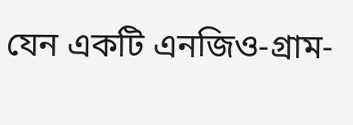যেন একটি এনজিও-গ্রাম-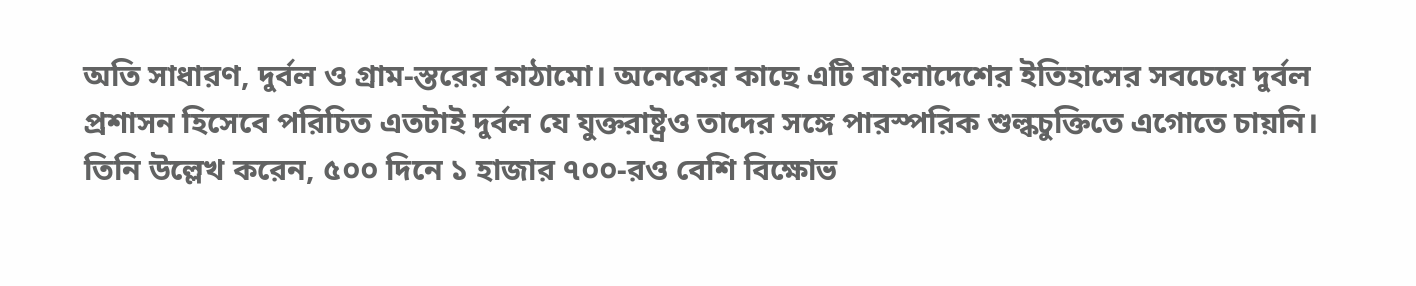অতি সাধারণ, দুর্বল ও গ্রাম-স্তরের কাঠামো। অনেকের কাছে এটি বাংলাদেশের ইতিহাসের সবচেয়ে দুর্বল প্রশাসন হিসেবে পরিচিত এতটাই দুর্বল যে যুক্তরাষ্ট্রও তাদের সঙ্গে পারস্পরিক শুল্কচুক্তিতে এগোতে চায়নি। তিনি উল্লেখ করেন, ৫০০ দিনে ১ হাজার ৭০০-রও বেশি বিক্ষোভ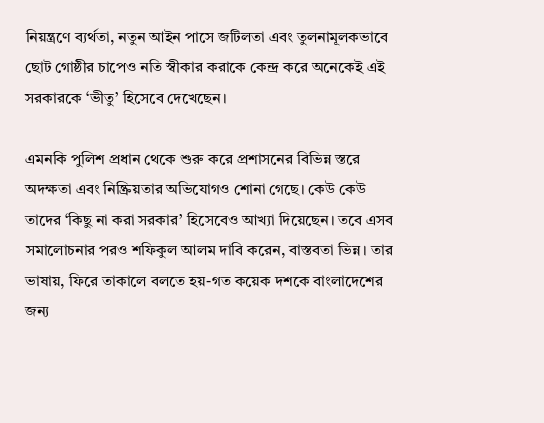নিয়ন্ত্রণে ব্যর্থতা, নতুন আইন পাসে জটিলতা এবং তুলনামূলকভাবে ছোট গোষ্ঠীর চাপেও নতি স্বীকার করাকে কেন্দ্র করে অনেকেই এই সরকারকে ‘ভীতু’ হিসেবে দেখেছেন।

এমনকি পুলিশ প্রধান থেকে শুরু করে প্রশাসনের বিভিন্ন স্তরে অদক্ষতা এবং নিষ্ক্রিয়তার অভিযোগও শোনা গেছে। কেউ কেউ তাদের ‘কিছু না করা সরকার’ হিসেবেও আখ্যা দিয়েছেন। তবে এসব সমালোচনার পরও শফিকুল আলম দাবি করেন, বাস্তবতা ভিন্ন। তার ভাষায়, ফিরে তাকালে বলতে হয়-গত কয়েক দশকে বাংলাদেশের জন্য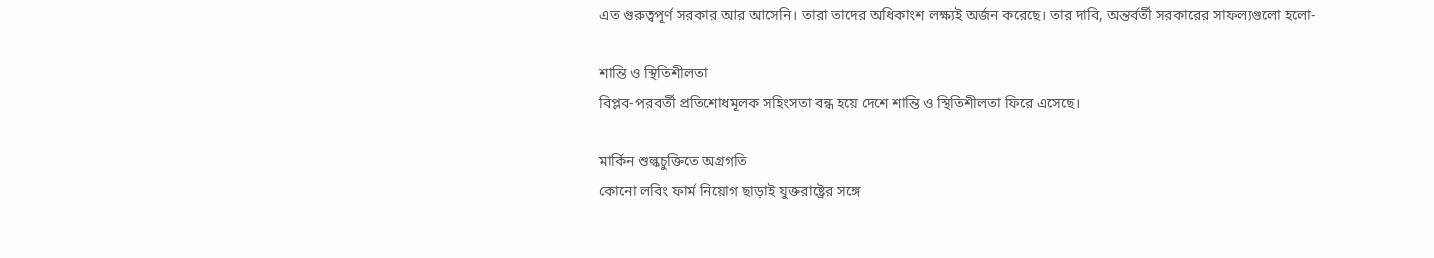এত গুরুত্বপূর্ণ সরকার আর আসেনি। তারা তাদের অধিকাংশ লক্ষ্যই অর্জন করেছে। তার দাবি, অন্তর্বর্তী সরকারের সাফল্যগুলো হলো-

শান্তি ও স্থিতিশীলতা
বিপ্লব-পরবর্তী প্রতিশোধমূলক সহিংসতা বন্ধ হয়ে দেশে শান্তি ও স্থিতিশীলতা ফিরে এসেছে।

মার্কিন শুল্কচুক্তিতে অগ্রগতি
কোনো লবিং ফার্ম নিয়োগ ছাড়াই যুক্তরাষ্ট্রের সঙ্গে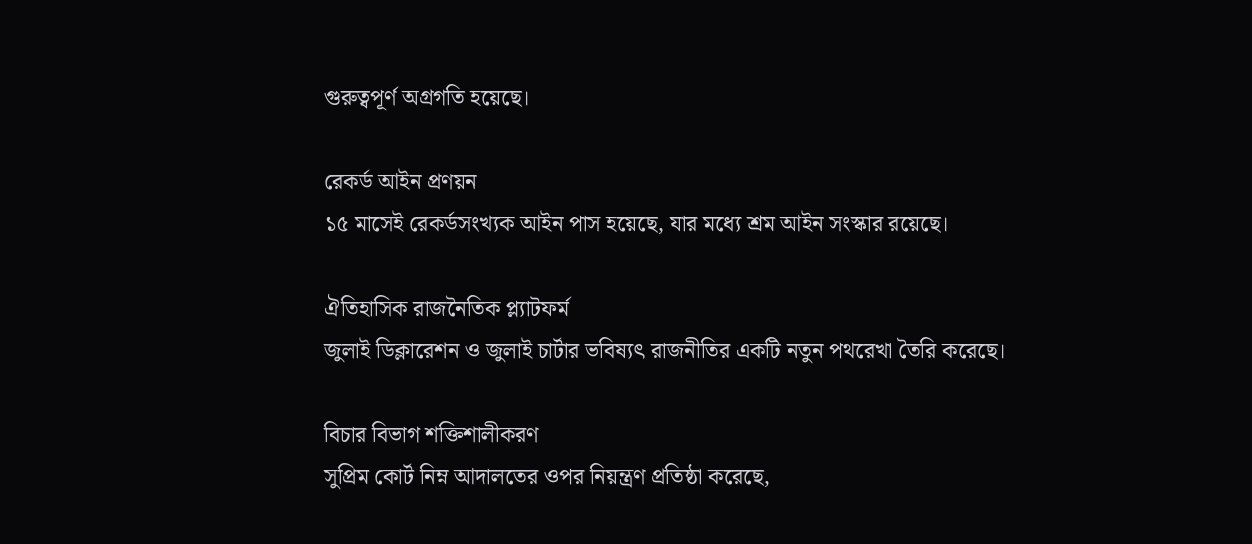গুরুত্বপূর্ণ অগ্রগতি হয়েছে।

রেকর্ড আইন প্রণয়ন
১৫ মাসেই রেকর্ডসংখ্যক আইন পাস হয়েছে, যার মধ্যে শ্রম আইন সংস্কার রয়েছে।

ঐতিহাসিক রাজনৈতিক প্ল্যাটফর্ম
জুলাই ডিক্লারেশন ও জুলাই চার্টার ভবিষ্যৎ রাজনীতির একটি নতুন পথরেখা তৈরি করেছে।

বিচার বিভাগ শক্তিশালীকরণ
সুপ্রিম কোর্ট নিম্ন আদালতের ওপর নিয়ন্ত্রণ প্রতিষ্ঠা করেছে,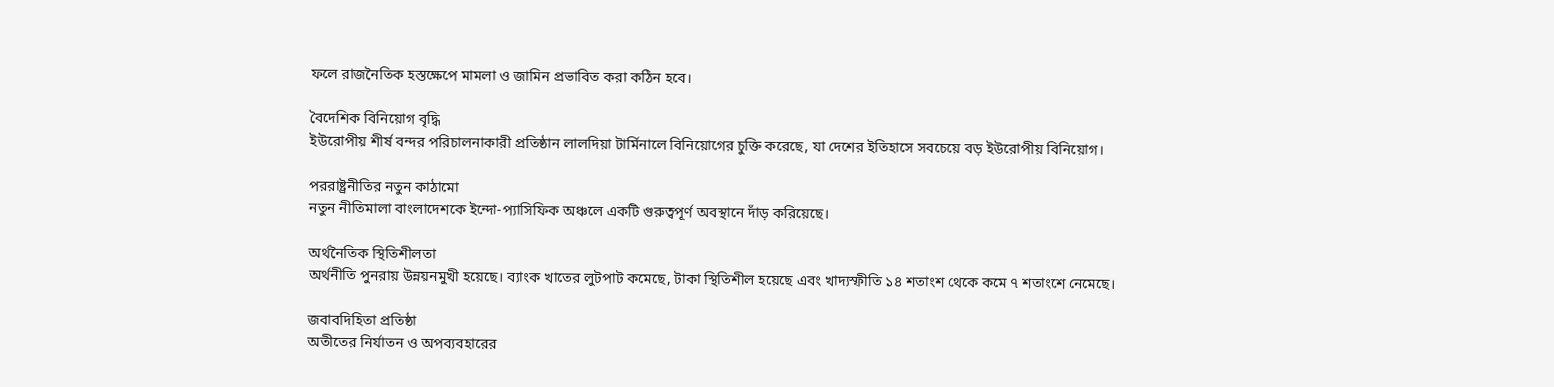ফলে রাজনৈতিক হস্তক্ষেপে মামলা ও জামিন প্রভাবিত করা কঠিন হবে।

বৈদেশিক বিনিয়োগ বৃদ্ধি
ইউরোপীয় শীর্ষ বন্দর পরিচালনাকারী প্রতিষ্ঠান লালদিয়া টার্মিনালে বিনিয়োগের চুক্তি করেছে, যা দেশের ইতিহাসে সবচেয়ে বড় ইউরোপীয় বিনিয়োগ।

পররাষ্ট্রনীতির নতুন কাঠামো
নতুন নীতিমালা বাংলাদেশকে ইন্দো-প্যাসিফিক অঞ্চলে একটি গুরুত্বপূর্ণ অবস্থানে দাঁড় করিয়েছে।

অর্থনৈতিক স্থিতিশীলতা
অর্থনীতি পুনরায় উন্নয়নমুখী হয়েছে। ব্যাংক খাতের লুটপাট কমেছে, টাকা স্থিতিশীল হয়েছে এবং খাদ্যস্ফীতি ১৪ শতাংশ থেকে কমে ৭ শতাংশে নেমেছে।

জবাবদিহিতা প্রতিষ্ঠা
অতীতের নির্যাতন ও অপব্যবহারের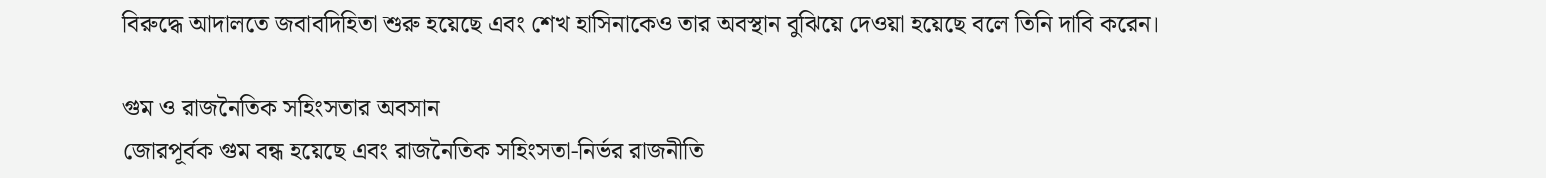বিরুদ্ধে আদালতে জবাবদিহিতা শুরু হয়েছে এবং শেখ হাসিনাকেও তার অবস্থান বুঝিয়ে দেওয়া হয়েছে বলে তিনি দাবি করেন।

গুম ও রাজনৈতিক সহিংসতার অবসান
জোরপূর্বক গুম বন্ধ হয়েছে এবং রাজনৈতিক সহিংসতা-নির্ভর রাজনীতি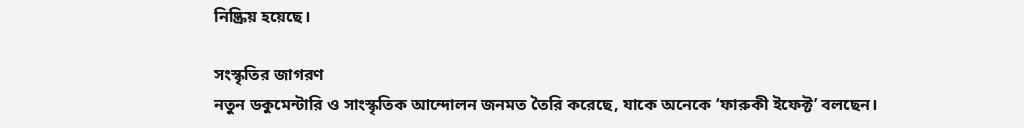নিষ্ক্রিয় হয়েছে।

সংস্কৃতির জাগরণ
নতুন ডকুমেন্টারি ও সাংস্কৃতিক আন্দোলন জনমত তৈরি করেছে, যাকে অনেকে ‘ফারুকী ইফেক্ট’ বলছেন।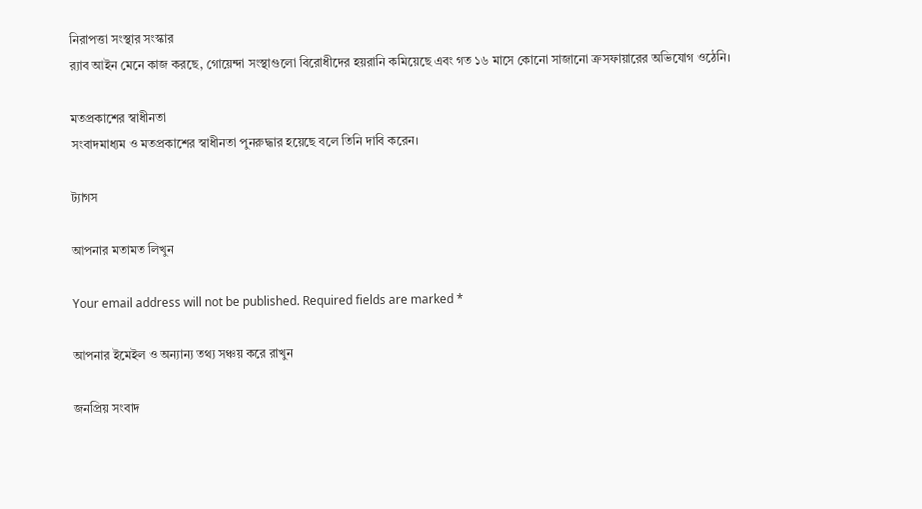নিরাপত্তা সংস্থার সংস্কার
র‍্যাব আইন মেনে কাজ করছে, গোয়েন্দা সংস্থাগুলো বিরোধীদের হয়রানি কমিয়েছে এবং গত ১৬ মাসে কোনো সাজানো ক্রসফায়ারের অভিযোগ ওঠেনি।

মতপ্রকাশের স্বাধীনতা
সংবাদমাধ্যম ও মতপ্রকাশের স্বাধীনতা পুনরুদ্ধার হয়েছে বলে তিনি দাবি করেন।

ট্যাগস

আপনার মতামত লিখুন

Your email address will not be published. Required fields are marked *

আপনার ইমেইল ও অন্যান্য তথ্য সঞ্চয় করে রাখুন

জনপ্রিয় সংবাদ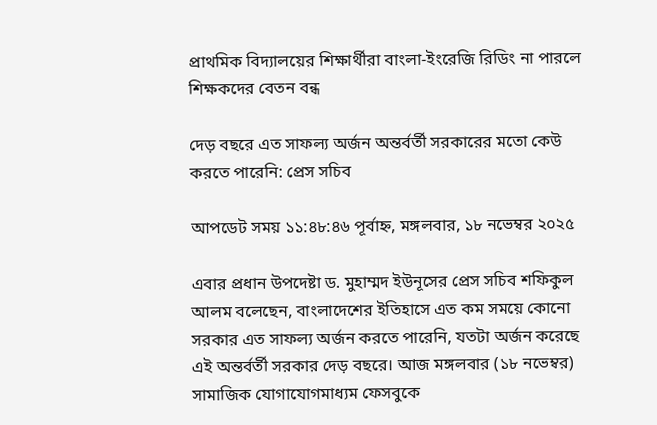প্রাথমিক বিদ্যালয়ের শিক্ষার্থীরা বাংলা-ইংরেজি রিডিং না পারলে শিক্ষকদের বেতন বন্ধ

দেড় বছরে এত সাফল্য অর্জন অন্তর্বর্তী সরকারের মতো কেউ করতে পারেনি: প্রেস সচিব

আপডেট সময় ১১:৪৮:৪৬ পূর্বাহ্ন, মঙ্গলবার, ১৮ নভেম্বর ২০২৫

এবার প্রধান উপদেষ্টা ড. মুহাম্মদ ইউনূসের প্রেস সচিব শফিকুল আলম বলেছেন, বাংলাদেশের ইতিহাসে এত কম সময়ে কোনো সরকার এত সাফল্য অর্জন করতে পারেনি, যতটা অর্জন করেছে এই অন্তর্বর্তী সরকার দেড় বছরে। আজ মঙ্গলবার (১৮ নভেম্বর) সামাজিক যোগাযোগমাধ্যম ফেসবুকে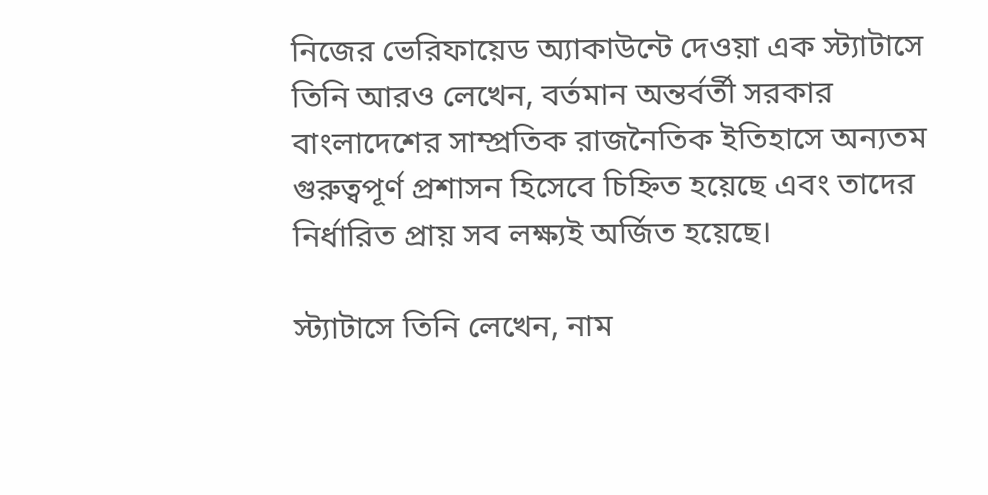নিজের ভেরিফায়েড অ্যাকাউন্টে দেওয়া এক স্ট্যাটাসে তিনি আরও লেখেন, বর্তমান অন্তর্বর্তী সরকার বাংলাদেশের সাম্প্রতিক রাজনৈতিক ইতিহাসে অন্যতম গুরুত্বপূর্ণ প্রশাসন হিসেবে চিহ্নিত হয়েছে এবং তাদের নির্ধারিত প্রায় সব লক্ষ্যই অর্জিত হয়েছে।

স্ট্যাটাসে তিনি লেখেন, নাম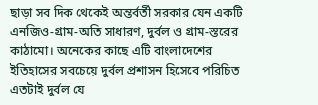ছাড়া সব দিক থেকেই অন্তর্বর্তী সরকার যেন একটি এনজিও-গ্রাম-অতি সাধারণ, দুর্বল ও গ্রাম-স্তরের কাঠামো। অনেকের কাছে এটি বাংলাদেশের ইতিহাসের সবচেয়ে দুর্বল প্রশাসন হিসেবে পরিচিত এতটাই দুর্বল যে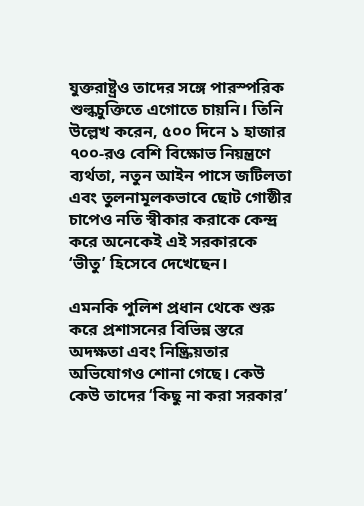যুক্তরাষ্ট্রও তাদের সঙ্গে পারস্পরিক শুল্কচুক্তিতে এগোতে চায়নি। তিনি উল্লেখ করেন, ৫০০ দিনে ১ হাজার ৭০০-রও বেশি বিক্ষোভ নিয়ন্ত্রণে ব্যর্থতা, নতুন আইন পাসে জটিলতা এবং তুলনামূলকভাবে ছোট গোষ্ঠীর চাপেও নতি স্বীকার করাকে কেন্দ্র করে অনেকেই এই সরকারকে ‘ভীতু’ হিসেবে দেখেছেন।

এমনকি পুলিশ প্রধান থেকে শুরু করে প্রশাসনের বিভিন্ন স্তরে অদক্ষতা এবং নিষ্ক্রিয়তার অভিযোগও শোনা গেছে। কেউ কেউ তাদের ‘কিছু না করা সরকার’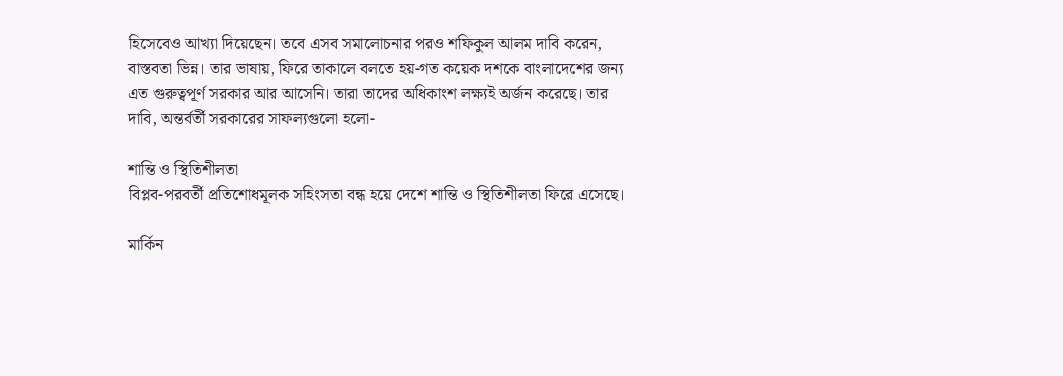হিসেবেও আখ্যা দিয়েছেন। তবে এসব সমালোচনার পরও শফিকুল আলম দাবি করেন, বাস্তবতা ভিন্ন। তার ভাষায়, ফিরে তাকালে বলতে হয়-গত কয়েক দশকে বাংলাদেশের জন্য এত গুরুত্বপূর্ণ সরকার আর আসেনি। তারা তাদের অধিকাংশ লক্ষ্যই অর্জন করেছে। তার দাবি, অন্তর্বর্তী সরকারের সাফল্যগুলো হলো-

শান্তি ও স্থিতিশীলতা
বিপ্লব-পরবর্তী প্রতিশোধমূলক সহিংসতা বন্ধ হয়ে দেশে শান্তি ও স্থিতিশীলতা ফিরে এসেছে।

মার্কিন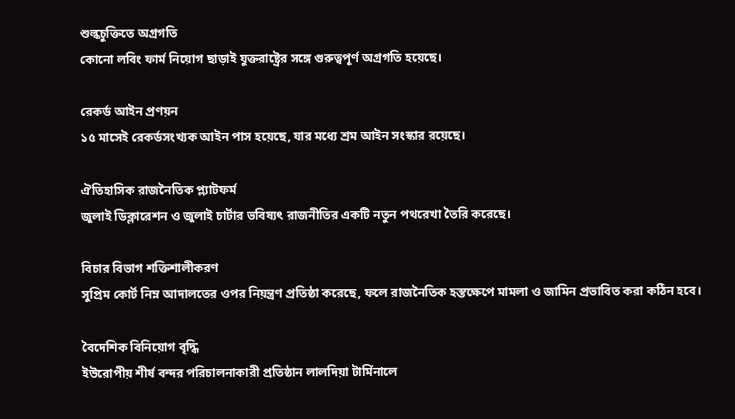শুল্কচুক্তিতে অগ্রগতি
কোনো লবিং ফার্ম নিয়োগ ছাড়াই যুক্তরাষ্ট্রের সঙ্গে গুরুত্বপূর্ণ অগ্রগতি হয়েছে।

রেকর্ড আইন প্রণয়ন
১৫ মাসেই রেকর্ডসংখ্যক আইন পাস হয়েছে, যার মধ্যে শ্রম আইন সংস্কার রয়েছে।

ঐতিহাসিক রাজনৈতিক প্ল্যাটফর্ম
জুলাই ডিক্লারেশন ও জুলাই চার্টার ভবিষ্যৎ রাজনীতির একটি নতুন পথরেখা তৈরি করেছে।

বিচার বিভাগ শক্তিশালীকরণ
সুপ্রিম কোর্ট নিম্ন আদালতের ওপর নিয়ন্ত্রণ প্রতিষ্ঠা করেছে, ফলে রাজনৈতিক হস্তক্ষেপে মামলা ও জামিন প্রভাবিত করা কঠিন হবে।

বৈদেশিক বিনিয়োগ বৃদ্ধি
ইউরোপীয় শীর্ষ বন্দর পরিচালনাকারী প্রতিষ্ঠান লালদিয়া টার্মিনালে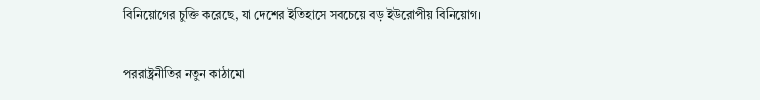বিনিয়োগের চুক্তি করেছে, যা দেশের ইতিহাসে সবচেয়ে বড় ইউরোপীয় বিনিয়োগ।

পররাষ্ট্রনীতির নতুন কাঠামো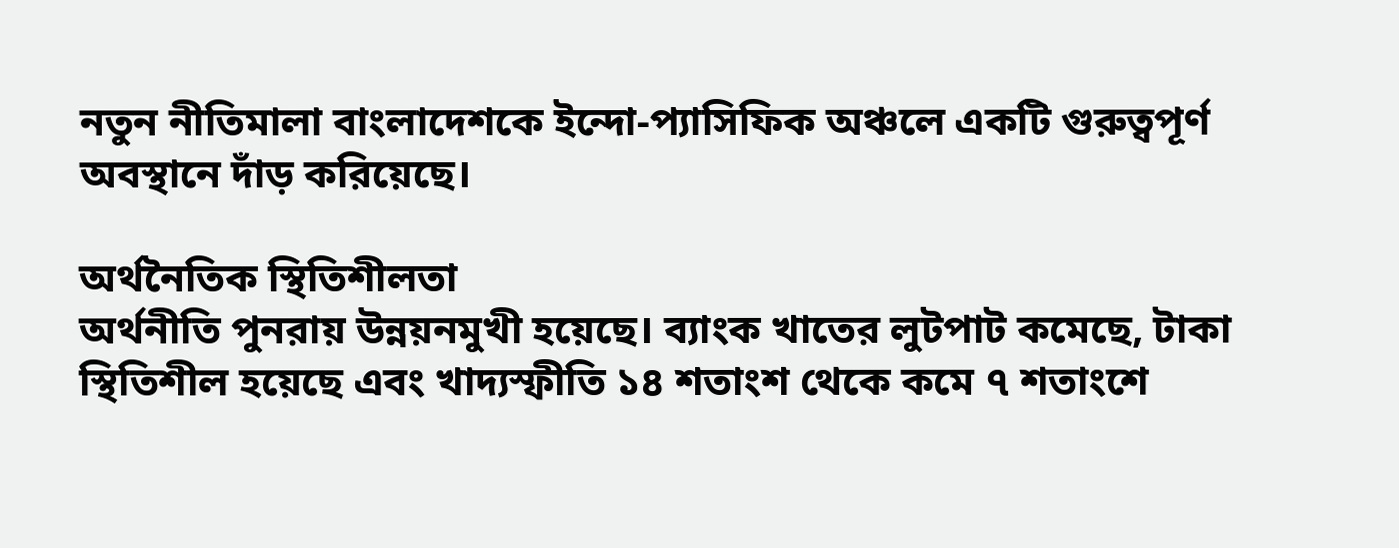নতুন নীতিমালা বাংলাদেশকে ইন্দো-প্যাসিফিক অঞ্চলে একটি গুরুত্বপূর্ণ অবস্থানে দাঁড় করিয়েছে।

অর্থনৈতিক স্থিতিশীলতা
অর্থনীতি পুনরায় উন্নয়নমুখী হয়েছে। ব্যাংক খাতের লুটপাট কমেছে, টাকা স্থিতিশীল হয়েছে এবং খাদ্যস্ফীতি ১৪ শতাংশ থেকে কমে ৭ শতাংশে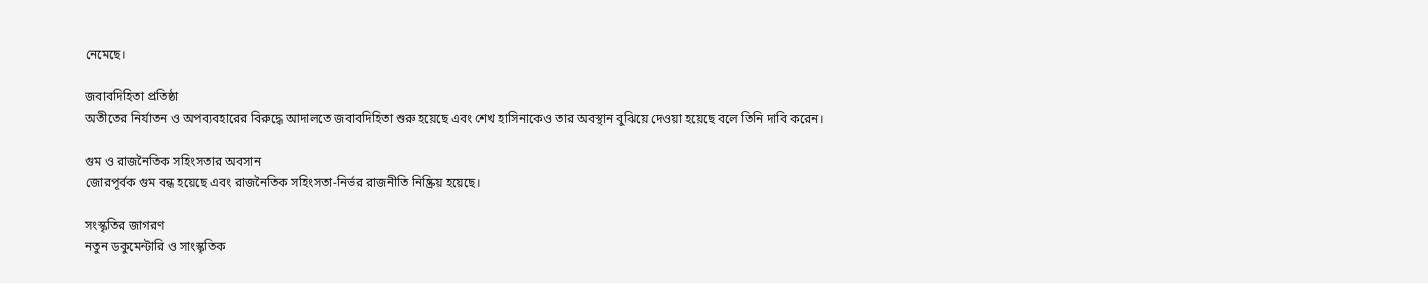নেমেছে।

জবাবদিহিতা প্রতিষ্ঠা
অতীতের নির্যাতন ও অপব্যবহারের বিরুদ্ধে আদালতে জবাবদিহিতা শুরু হয়েছে এবং শেখ হাসিনাকেও তার অবস্থান বুঝিয়ে দেওয়া হয়েছে বলে তিনি দাবি করেন।

গুম ও রাজনৈতিক সহিংসতার অবসান
জোরপূর্বক গুম বন্ধ হয়েছে এবং রাজনৈতিক সহিংসতা-নির্ভর রাজনীতি নিষ্ক্রিয় হয়েছে।

সংস্কৃতির জাগরণ
নতুন ডকুমেন্টারি ও সাংস্কৃতিক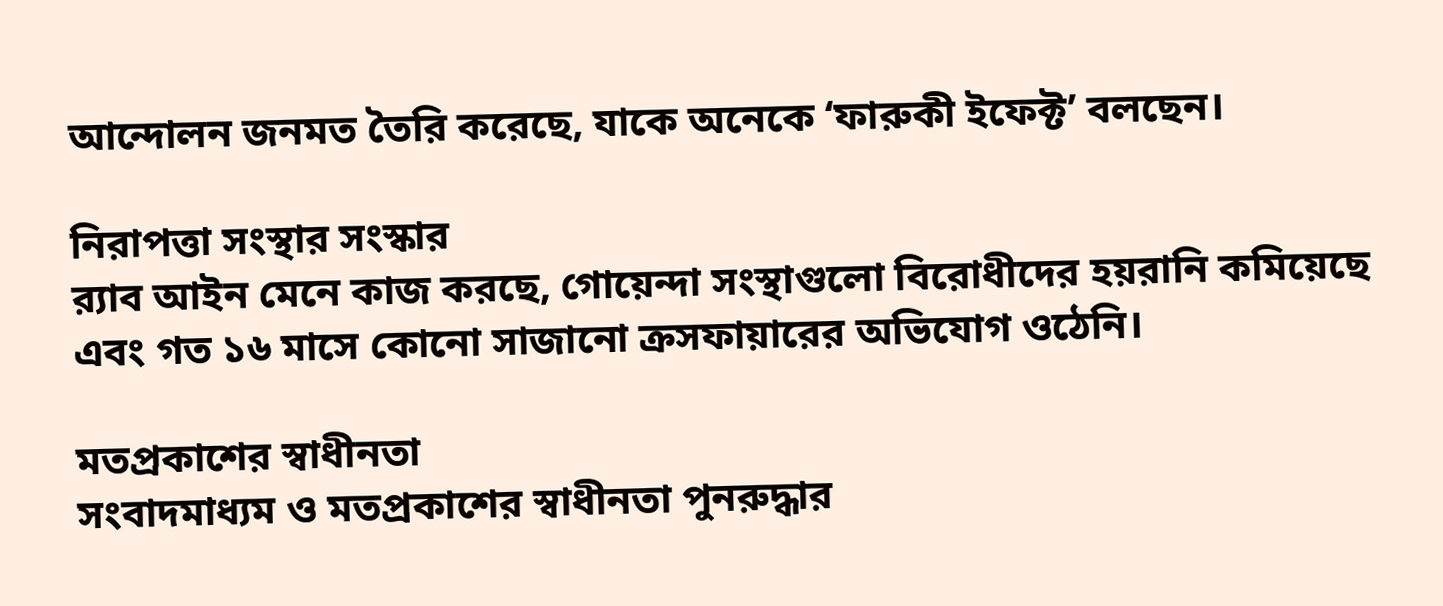আন্দোলন জনমত তৈরি করেছে, যাকে অনেকে ‘ফারুকী ইফেক্ট’ বলছেন।

নিরাপত্তা সংস্থার সংস্কার
র‍্যাব আইন মেনে কাজ করছে, গোয়েন্দা সংস্থাগুলো বিরোধীদের হয়রানি কমিয়েছে এবং গত ১৬ মাসে কোনো সাজানো ক্রসফায়ারের অভিযোগ ওঠেনি।

মতপ্রকাশের স্বাধীনতা
সংবাদমাধ্যম ও মতপ্রকাশের স্বাধীনতা পুনরুদ্ধার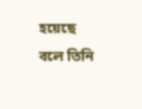হয়েছে বলে তিনি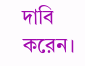দাবি করেন।